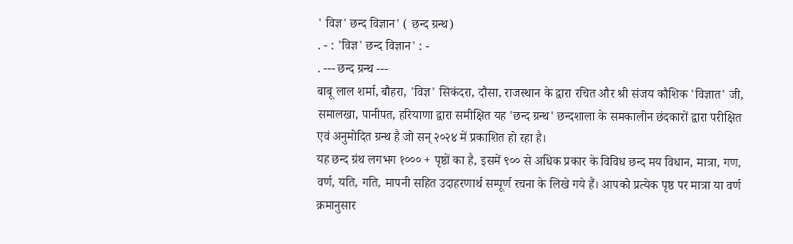' विज्ञ' छन्द विज्ञान' ( छन्द ग्रन्थ)
. - : 'विज्ञ' छन्द विज्ञान' : -
. --- छन्द ग्रन्थ ---
बाबू लाल शर्मा, बौहरा, 'विज्ञ' सिकंदरा, दौसा, राजस्थान के द्वारा रचित और श्री संजय कौशिक 'विज्ञात' जी, समालखा, पानीपत, हरियाणा द्वारा समीक्षित यह 'छन्द ग्रन्थ' छन्दशाला के समकालीन छंदकारों द्वारा परीक्षित एवं अनुमोदित ग्रन्थ है जो सन् २०२४ में प्रकाशित हो रहा है।
यह छन्द ग्रंथ लगभग १००० + पृष्ठों का है, इसमें ९०० से अधिक प्रकार के विविध छन्द मय विधान, मात्रा, गण, वर्ण, यति, गति, मापनी सहित उदाहरणार्थ सम्पूर्ण रचना के लिखे गये हैं। आपको प्रत्येक पृष्ठ पर मात्रा या वर्ण क्रमानुसार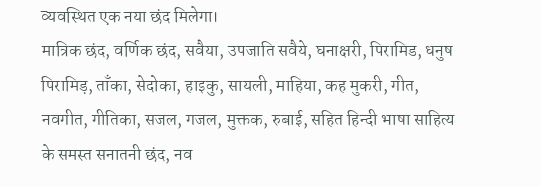व्यवस्थित एक नया छंद मिलेगा।
मात्रिक छंद, वर्णिक छंद, सवैया, उपजाति सवैये, घनाक्षरी, पिरामिड, धनुष पिरामिड़, ताँका, सेदोका, हाइकु, सायली, माहिया, कह मुकरी, गीत, नवगीत, गीतिका, सजल, गजल, मुक्तक, रुबाई, सहित हिन्दी भाषा साहित्य के समस्त सनातनी छंद, नव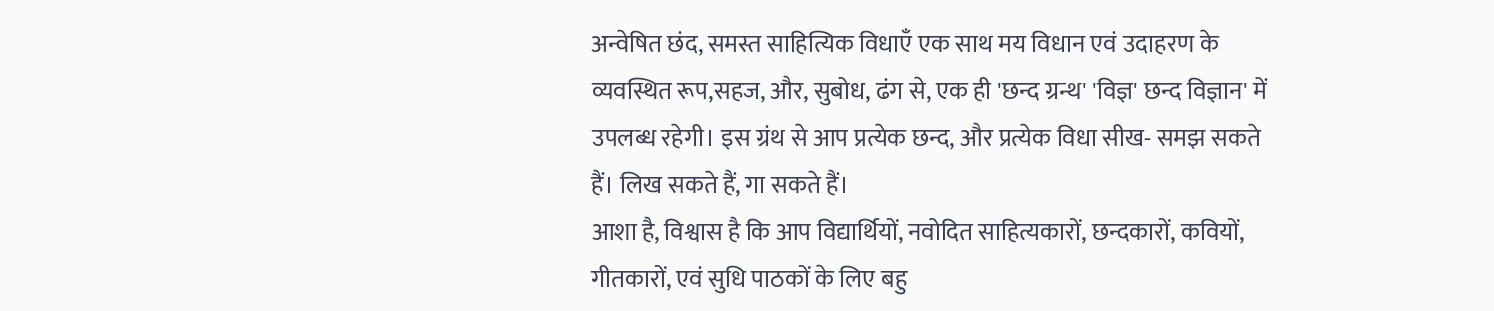अन्वेषित छंद, समस्त साहित्यिक विधाएँ एक साथ मय विधान एवं उदाहरण के व्यवस्थित रूप,सहज, और, सुबोध, ढंग से, एक ही 'छन्द ग्रन्थ' 'विज्ञ' छन्द विज्ञान' में उपलब्ध रहेगी। इस ग्रंथ से आप प्रत्येक छन्द, और प्रत्येक विधा सीख- समझ सकते हैं। लिख सकते हैं, गा सकते हैं।
आशा है, विश्वास है कि आप विद्यार्थियों, नवोदित साहित्यकारों, छन्दकारों, कवियों, गीतकारों, एवं सुधि पाठकों के लिए बहु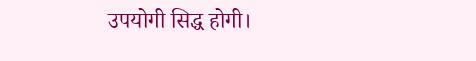उपयोगी सिद्ध होगी।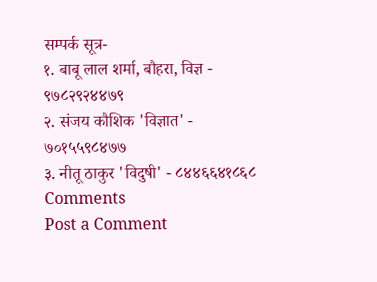सम्पर्क सूत्र-
१. बाबू लाल शर्मा, बौहरा, विज्ञ - ९७८२९२४४७९
२. संजय कौशिक 'विज्ञात' - ७०१५५९८४७७
३. नीतू ठाकुर 'विदुषी' - ८४४६६४१८६८
Comments
Post a Comment